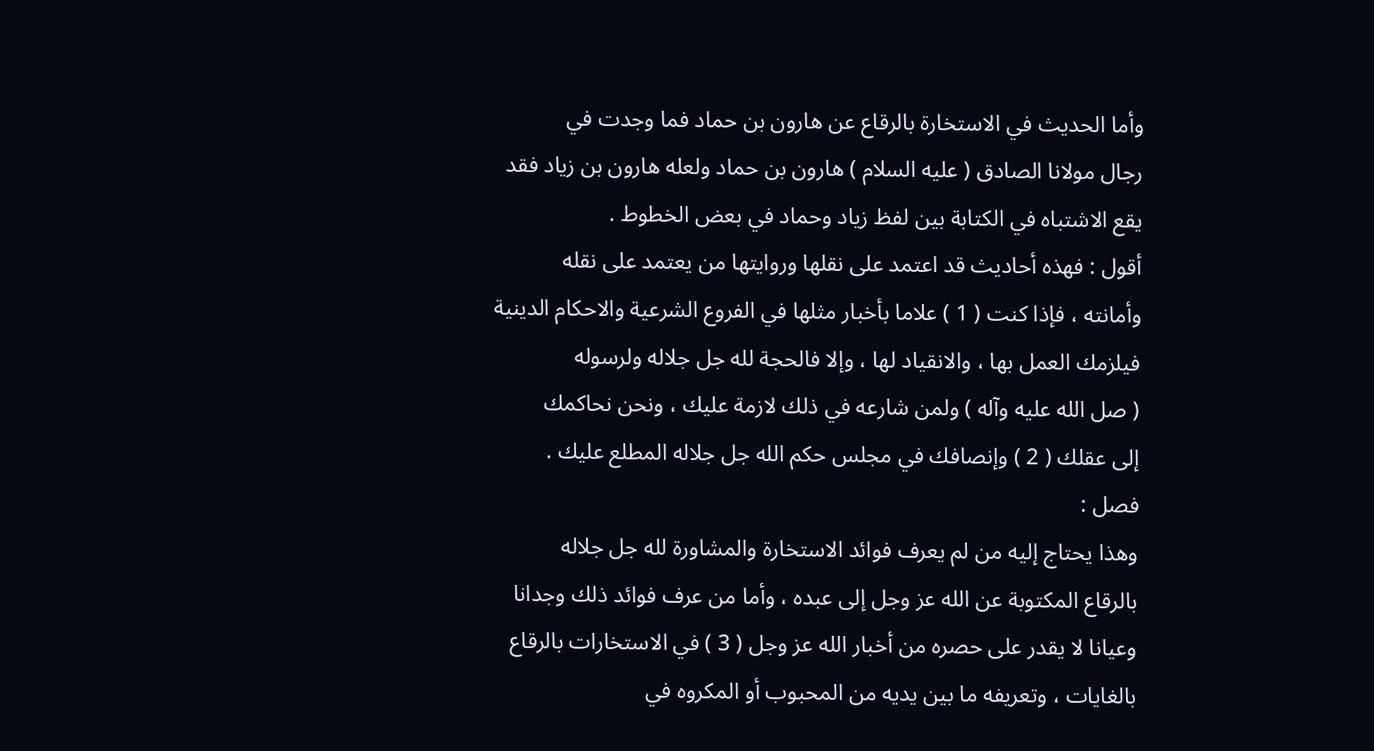وأما الحديث في الاستخارة بالرقاع عن هارون بن حماد فما وجدت في
رجال مولانا الصادق ( عليه السلام ) هارون بن حماد ولعله هارون بن زياد فقد
يقع الاشتباه في الكتابة بين لفظ زياد وحماد في بعض الخطوط .
أقول : فهذه أحاديث قد اعتمد على نقلها وروايتها من يعتمد على نقله
وأمانته ، فإذا كنت ( 1 ) علاما بأخبار مثلها في الفروع الشرعية والاحكام الدينية
فيلزمك العمل بها ، والانقياد لها ، وإلا فالحجة لله جل جلاله ولرسوله
( صل الله عليه وآله ) ولمن شارعه في ذلك لازمة عليك ، ونحن نحاكمك
إلى عقلك ( 2 ) وإنصافك في مجلس حكم الله جل جلاله المطلع عليك .
فصل :
وهذا يحتاج إليه من لم يعرف فوائد الاستخارة والمشاورة لله جل جلاله
بالرقاع المكتوبة عن الله عز وجل إلى عبده ، وأما من عرف فوائد ذلك وجدانا
وعيانا لا يقدر على حصره من أخبار الله عز وجل ( 3 ) في الاستخارات بالرقاع
بالغايات ، وتعريفه ما بين يديه من المحبوب أو المكروه في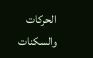الحركات
والسكنات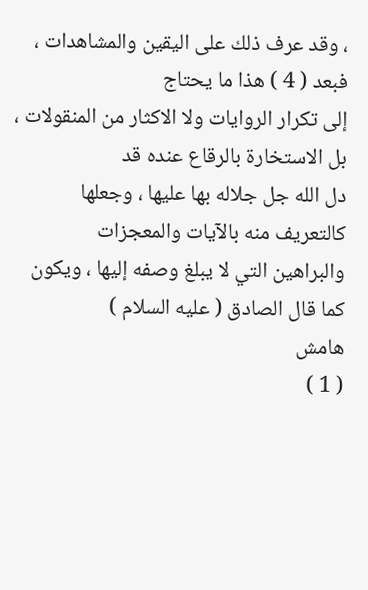، وقد عرف ذلك على اليقين والمشاهدات ، فبعد ( 4 ) هذا ما يحتاج
إلى تكرار الروايات ولا الاكثار من المنقولات ، بل الاستخارة بالرقاع عنده قد
دل الله جل جلاله بها عليها ، وجعلها كالتعريف منه بالآيات والمعجزات
والبراهين التي لا يبلغ وصفه إليها ، ويكون كما قال الصادق ( عليه السلام )
هامش
( 1 )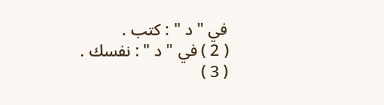في " د " : كتب .
( 2 ) في " د " : نفسك .
( 3 )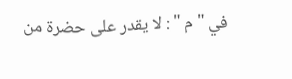في " م " : لا يقدر على حضرة من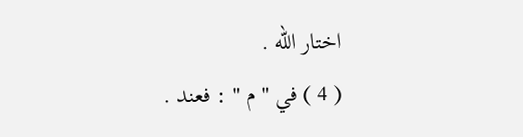اختار الله .
( 4 ) في " م " : فعند .